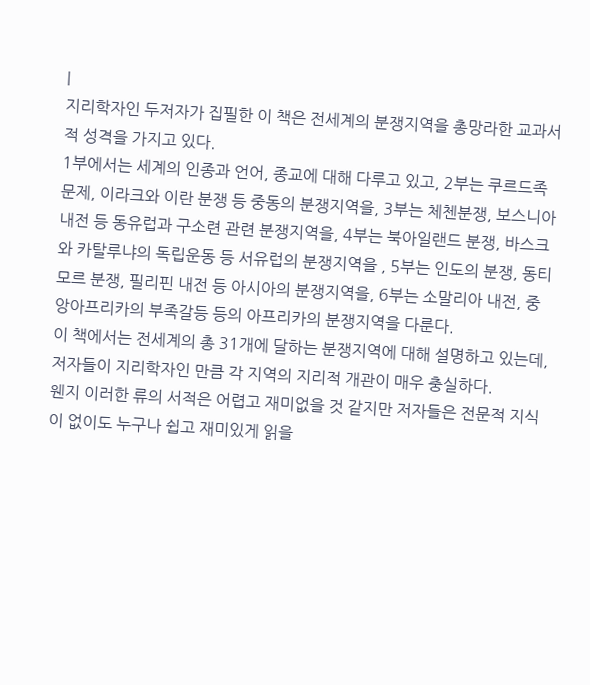|
지리학자인 두저자가 집필한 이 책은 전세계의 분쟁지역을 총망라한 교과서적 성격을 가지고 있다.
1부에서는 세계의 인종과 언어, 종교에 대해 다루고 있고, 2부는 쿠르드족 문제, 이라크와 이란 분쟁 등 중동의 분쟁지역을, 3부는 체첸분쟁, 보스니아 내전 등 동유럽과 구소련 관련 분쟁지역을, 4부는 북아일랜드 분쟁, 바스크와 카탈루냐의 독립운동 등 서유럽의 분쟁지역을 , 5부는 인도의 분쟁, 동티모르 분쟁, 필리핀 내전 등 아시아의 분쟁지역을, 6부는 소말리아 내전, 중앙아프리카의 부족갈등 등의 아프리카의 분쟁지역을 다룬다.
이 책에서는 전세계의 총 31개에 달하는 분쟁지역에 대해 설명하고 있는데, 저자들이 지리학자인 만큼 각 지역의 지리적 개관이 매우 충실하다.
웬지 이러한 류의 서적은 어렵고 재미없을 것 같지만 저자들은 전문적 지식이 없이도 누구나 쉽고 재미있게 읽을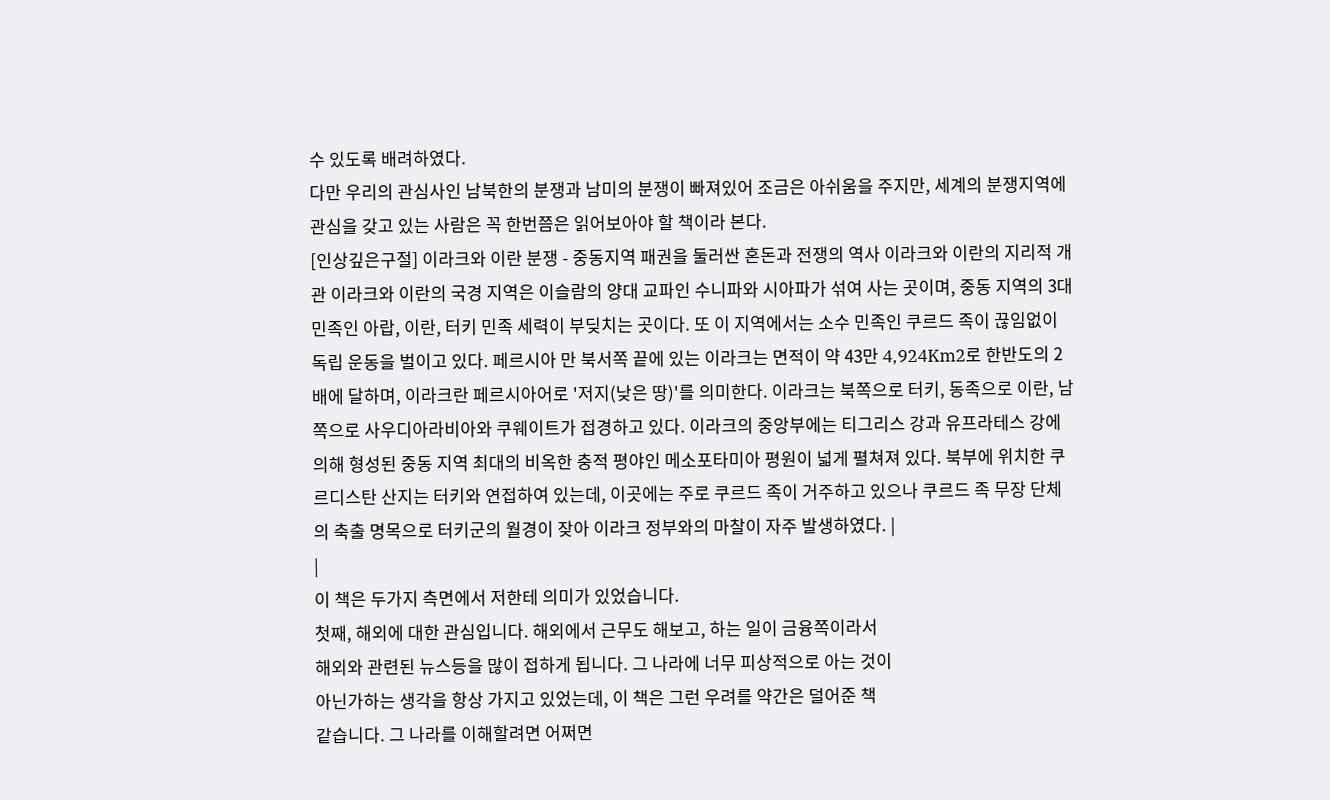수 있도록 배려하였다.
다만 우리의 관심사인 남북한의 분쟁과 남미의 분쟁이 빠져있어 조금은 아쉬움을 주지만, 세계의 분쟁지역에 관심을 갖고 있는 사람은 꼭 한번쯤은 읽어보아야 할 책이라 본다.
[인상깊은구절] 이라크와 이란 분쟁 - 중동지역 패권을 둘러싼 혼돈과 전쟁의 역사 이라크와 이란의 지리적 개관 이라크와 이란의 국경 지역은 이슬람의 양대 교파인 수니파와 시아파가 섞여 사는 곳이며, 중동 지역의 3대 민족인 아랍, 이란, 터키 민족 세력이 부딪치는 곳이다. 또 이 지역에서는 소수 민족인 쿠르드 족이 끊임없이 독립 운동을 벌이고 있다. 페르시아 만 북서쪽 끝에 있는 이라크는 면적이 약 43만 4,924Km2로 한반도의 2배에 달하며, 이라크란 페르시아어로 '저지(낮은 땅)'를 의미한다. 이라크는 북쪽으로 터키, 동족으로 이란, 남쪽으로 사우디아라비아와 쿠웨이트가 접경하고 있다. 이라크의 중앙부에는 티그리스 강과 유프라테스 강에 의해 형성된 중동 지역 최대의 비옥한 충적 평야인 메소포타미아 평원이 넓게 펼쳐져 있다. 북부에 위치한 쿠르디스탄 산지는 터키와 연접하여 있는데, 이곳에는 주로 쿠르드 족이 거주하고 있으나 쿠르드 족 무장 단체의 축출 명목으로 터키군의 월경이 잦아 이라크 정부와의 마찰이 자주 발생하였다. |
|
이 책은 두가지 측면에서 저한테 의미가 있었습니다.
첫째, 해외에 대한 관심입니다. 해외에서 근무도 해보고, 하는 일이 금융쪽이라서
해외와 관련된 뉴스등을 많이 접하게 됩니다. 그 나라에 너무 피상적으로 아는 것이
아닌가하는 생각을 항상 가지고 있었는데, 이 책은 그런 우려를 약간은 덜어준 책
같습니다. 그 나라를 이해할려면 어쩌면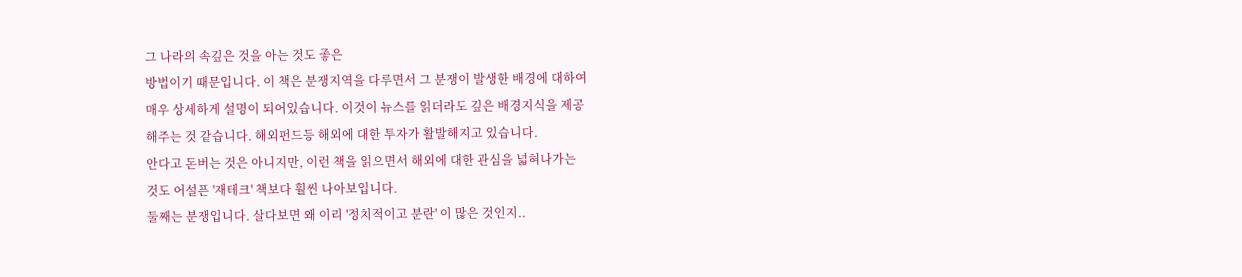그 나라의 속깊은 것을 아는 것도 좋은
방법이기 때문입니다. 이 책은 분쟁지역을 다루면서 그 분쟁이 발생한 배경에 대하여
매우 상세하게 설명이 되어있습니다. 이것이 뉴스를 읽더라도 깊은 배경지식을 제공
해주는 것 같습니다. 해외펀드등 해외에 대한 투자가 활발해지고 있습니다.
안다고 돈버는 것은 아니지만, 이런 책을 읽으면서 해외에 대한 관심을 넓혀나가는
것도 어설픈 '재테크' 책보다 훨씬 나아보입니다.
둘째는 분쟁입니다. 살다보면 왜 이리 '정치적이고 분란' 이 많은 것인지..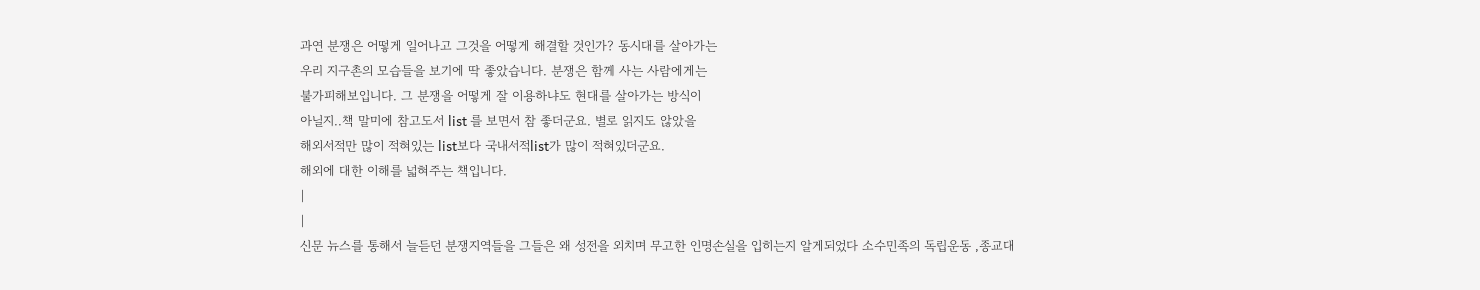과연 분쟁은 어떻게 일어나고 그것을 어떻게 해결할 것인가? 동시대를 살아가는
우리 지구촌의 모습들을 보기에 딱 좋았습니다. 분쟁은 함께 사는 사람에게는
불가피해보입니다. 그 분쟁을 어떻게 잘 이용하냐도 현대를 살아가는 방식이
아닐지..책 말미에 참고도서 list 를 보면서 참 좋더군요. 별로 읽지도 않았을
해외서적만 많이 적혀있는 list보다 국내서적list가 많이 적혀있더군요.
해외에 대한 이해를 넓혀주는 책입니다.
|
|
신문 뉴스를 통해서 늘듣던 분쟁지역들을 그들은 왜 성전을 외치며 무고한 인명손실을 입히는지 알게되었다 소수민족의 독립운동 ,종교대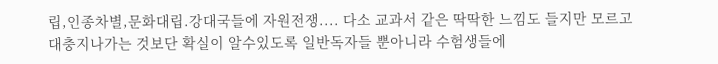립,인종차별,문화대립.강대국들에 자원전쟁.... 다소 교과서 같은 딱딱한 느낌도 들지만 모르고 대충지나가는 것보단 확실이 알수있도록 일반독자들 뿐아니라 수험생들에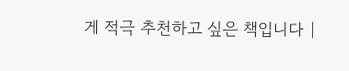게 적극 추천하고 싶은 책입니다 |